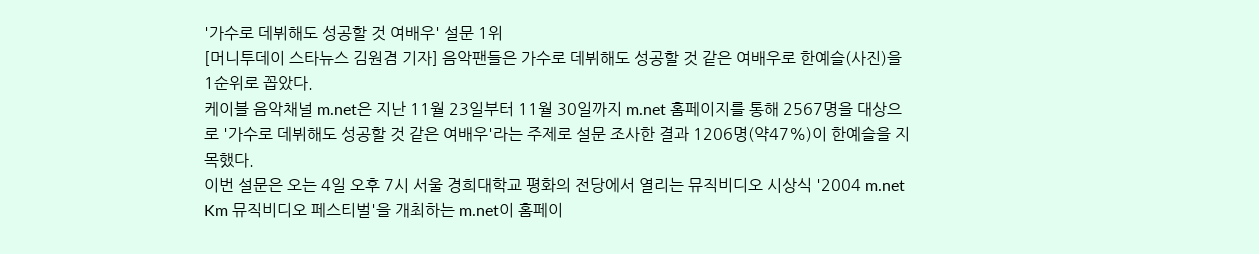'가수로 데뷔해도 성공할 것 여배우' 설문 1위
[머니투데이 스타뉴스 김원겸 기자] 음악팬들은 가수로 데뷔해도 성공할 것 같은 여배우로 한예슬(사진)을 1순위로 꼽았다.
케이블 음악채널 m.net은 지난 11월 23일부터 11월 30일까지 m.net 홈페이지를 통해 2567명을 대상으로 '가수로 데뷔해도 성공할 것 같은 여배우'라는 주제로 설문 조사한 결과 1206명(약47%)이 한예슬을 지목했다.
이번 설문은 오는 4일 오후 7시 서울 경희대학교 평화의 전당에서 열리는 뮤직비디오 시상식 '2004 m.net Km 뮤직비디오 페스티벌'을 개최하는 m.net이 홈페이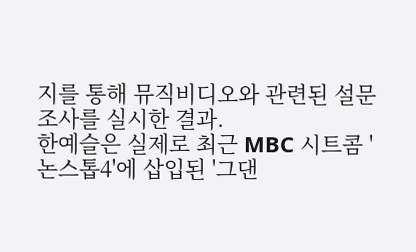지를 통해 뮤직비디오와 관련된 설문조사를 실시한 결과.
한예슬은 실제로 최근 MBC 시트콤 '논스톱4'에 삽입된 '그댄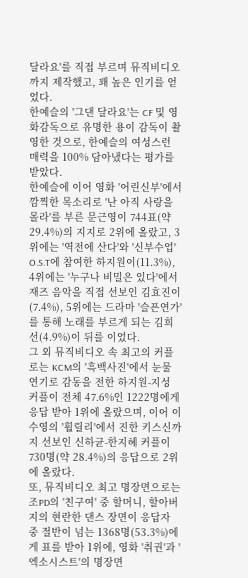달라요'를 직접 부르며 뮤직비디오까지 제작했고, 꽤 높은 인기를 얻었다.
한예슬의 '그댄 달라요'는 CF 및 영화감독으로 유명한 용이 감독이 촬영한 것으로, 한예슬의 여성스런 매력을 100% 담아냈다는 평가를 받았다.
한예슬에 이어 영화 '어린신부'에서 깜찍한 목소리로 '난 아직 사랑을 몰라'를 부른 문근영이 744표(약29.4%)의 지지로 2위에 올랐고, 3위에는 '역전에 산다'와 '신부수업' O.S.T에 참여한 하지원이(11.3%), 4위에는 '누구나 비밀은 있다'에서 재즈 음악을 직접 선보인 김효진이(7.4%), 5위에는 드라마 '슬픈연가'를 통해 노래를 부르게 되는 김희선(4.9%)이 뒤를 이었다.
그 외 뮤직비디오 속 최고의 커플로는 KCM의 '흑백사진'에서 눈물 연기로 감동을 전한 하지원-지성 커플이 전체 47.6%인 1222명에게 응답 받아 1위에 올랐으며, 이어 이수영의 '휠릴리'에서 진한 키스신까지 선보인 신하균-한지혜 커플이 730명(약 28.4%)의 응답으로 2위에 올랐다.
또, 뮤직비디오 최고 명장면으로는 조PD의 '친구여' 중 할머니, 할아버지의 현란한 댄스 장면이 응답자 중 절반이 넘는 1368명(53.3%)에게 표를 받아 1위에, 영화 '취권'과 '엑소시스트'의 명장면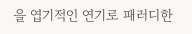을 엽기적인 연기로 패러디한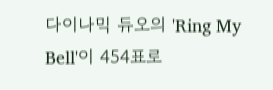다이나믹 듀오의 'Ring My Bell'이 454표로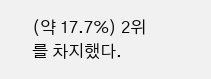(약 17.7%) 2위를 차지했다.